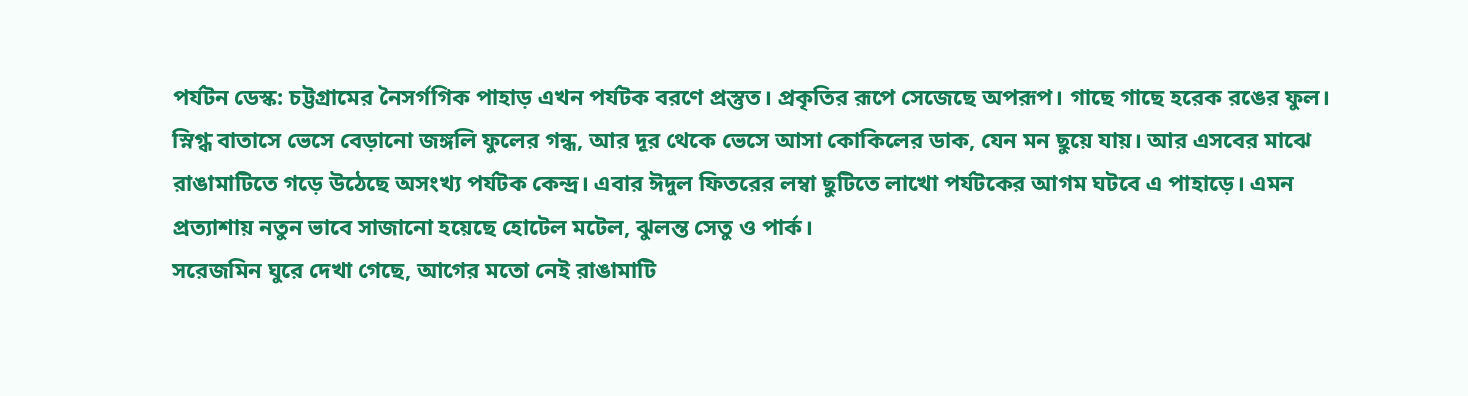পর্যটন ডেস্ক: চট্টগ্রামের নৈসর্গগিক পাহাড় এখন পর্যটক বরণে প্রস্তুত। প্রকৃতির রূপে সেজেছে অপরূপ। গাছে গাছে হরেক রঙের ফুল। স্নিগ্ধ বাতাসে ভেসে বেড়ানো জঙ্গলি ফুলের গন্ধ, আর দূর থেকে ভেসে আসা কোকিলের ডাক, যেন মন ছুয়ে যায়। আর এসবের মাঝে রাঙামাটিতে গড়ে উঠেছে অসংখ্য পর্যটক কেন্দ্র। এবার ঈদুল ফিতরের লম্বা ছুটিতে লাখো পর্যটকের আগম ঘটবে এ পাহাড়ে। এমন প্রত্যাশায় নতুন ভাবে সাজানো হয়েছে হোটেল মটেল, ঝুলন্ত সেতু ও পার্ক।
সরেজমিন ঘুরে দেখা গেছে, আগের মতো নেই রাঙামাটি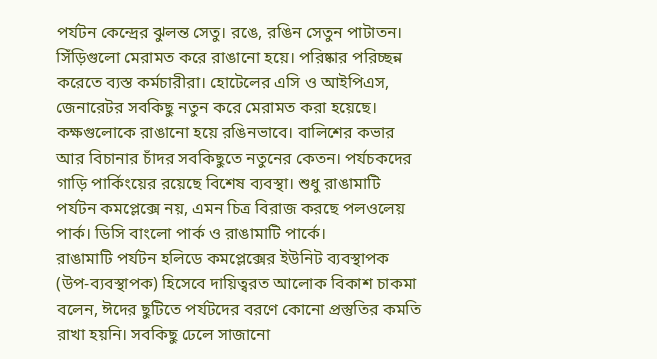পর্যটন কেন্দ্রের ঝুলন্ত সেতু। রঙে, রঙিন সেতুন পাটাতন। সিঁড়িগুলো মেরামত করে রাঙানো হয়ে। পরিষ্কার পরিচ্ছন্ন করেতে ব্যস্ত কর্মচারীরা। হোটেলের এসি ও আইপিএস, জেনারেটর সবকিছু নতুন করে মেরামত করা হয়েছে। কক্ষগুলোকে রাঙানো হয়ে রঙিনভাবে। বালিশের কভার আর বিচানার চাঁদর সবকিছুতে নতুনের কেতন। পর্যচকদের গাড়ি পার্কিংয়ের রয়েছে বিশেষ ব্যবস্থা। শুধু রাঙামাটি পর্যটন কমপ্লেক্সে নয়, এমন চিত্র বিরাজ করছে পলওলেয় পার্ক। ডিসি বাংলো পার্ক ও রাঙামাটি পার্কে।
রাঙামাটি পর্যটন হলিডে কমপ্লেক্সের ইউনিট ব্যবস্থাপক (উপ-ব্যবস্থাপক) হিসেবে দায়িত্বরত আলোক বিকাশ চাকমা বলেন, ঈদের ছুটিতে পর্যটদের বরণে কোনো প্রস্তুতির কমতি রাখা হয়নি। সবকিছু ঢেলে সাজানো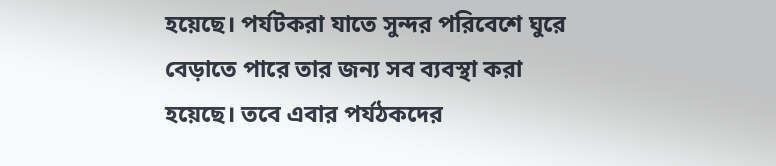হয়েছে। পর্যটকরা যাতে সুন্দর পরিবেশে ঘুরে বেড়াতে পারে তার জন্য সব ব্যবস্থা করা হয়েছে। তবে এবার পর্যঠকদের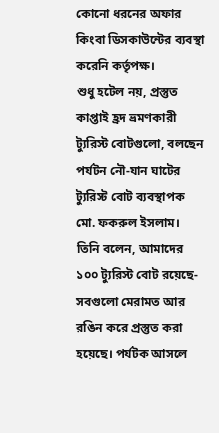কোনো ধরনের অফার কিংবা ডিসকাউন্টের ব্যবস্থা করেনি কর্তৃপক্ষ।
শুধু হটেল নয়, প্রস্তুত কাপ্তাই হ্রদ ভ্রমণকারী ট্যুরিস্ট বোটগুলো, বলছেন পর্যটন নৌ-যান ঘাটের ট্যুরিস্ট বোট ব্যবস্থাপক মো. ফকরুল ইসলাম। তিনি বলেন, আমাদের ১০০ ট্যুরিস্ট বোট রয়েছে- সবগুলো মেরামত আর রঙিন করে প্রস্তুত করা হয়েছে। পর্যটক আসলে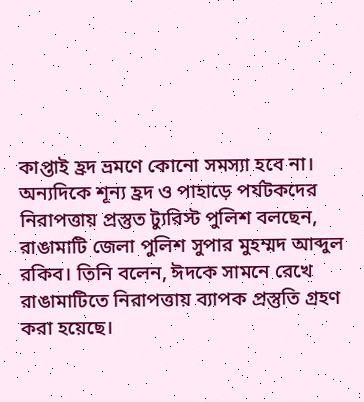কাপ্তাই হ্রদ ভ্রমণে কোনো সমস্যা হবে না।
অন্যদিকে শূন্য হ্রদ ও পাহাড়ে পর্যটকদের নিরাপত্তায় প্রস্তুত ট্যুরিস্ট পুলিশ বলছেন, রাঙামাটি জেলা পুলিশ সুপার মুহম্মদ আব্দুল রকিব। তিনি বলেন, ঈদকে সামনে রেখে রাঙামাটিতে নিরাপত্তায় ব্যাপক প্রস্তুতি গ্রহণ করা হয়েছে।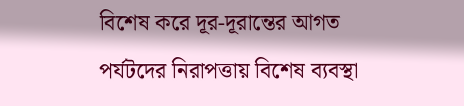বিশেষ করে দূর-দূরান্তের আগত পর্যটদের নিরাপত্তায় বিশেষ ব্যবস্থা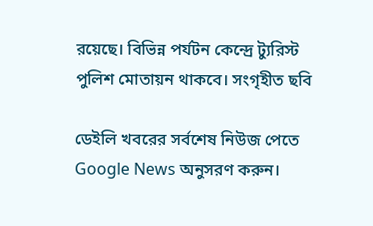রয়েছে। বিভিন্ন পর্যটন কেন্দ্রে ট্যুরিস্ট পুলিশ মোতায়ন থাকবে। সংগৃহীত ছবি

ডেইলি খবরের সর্বশেষ নিউজ পেতে Google News অনুসরণ করুন।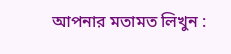আপনার মতামত লিখুন :